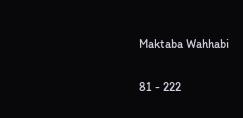Maktaba Wahhabi

81 - 222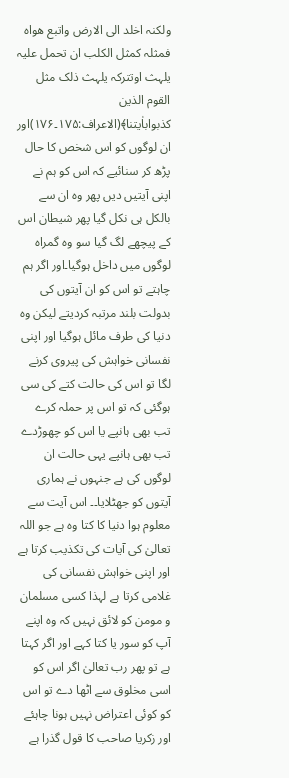ولکنہ اخلد الی الارض واتبع ھواہ فمثلہ کمثل الکلب ان تحمل علیہ یلہث اوتترکہ یلہث ذلک مثل القوم الذین کذبواباٰیتنا﴾(الاعراف:۱۷۵۔۱۷۶)اور ان لوگوں کو اس شخص کا حال پڑھ کر سنائیے کہ اس کو ہم نے اپنی آیتیں دیں پھر وہ ان سے بالکل ہی نکل گیا پھر شیطان اس کے پیچھے لگ گیا سو وہ گمراہ لوگوں میں داخل ہوگیا۔اور اگر ہم چاہتے تو اس کو ان آیتوں کی بدولت بلند مرتبہ کردیتے لیکن وہ دنیا کی طرف مائل ہوگیا اور اپنی نفسانی خواہش کی پیروی کرنے لگا تو اس کی حالت کتے کی سی ہوگئی کہ تو اس پر حملہ کرے تب بھی ہانپے یا اس کو چھوڑدے تب بھی ہانپے یہی حالت ان لوگوں کی ہے جنہوں نے ہماری آیتوں کو جھٹلایا۔۔ اس آیت سے معلوم ہوا دنیا کا کتا وہ ہے جو اللہ تعالیٰ کی آیات کی تکذیب کرتا ہے اور اپنی خواہش نفسانی کی غلامی کرتا ہے لہذا کسی مسلمان و مومن کو لائق نہیں کہ وہ اپنے آپ کو سور یا کتا کہے اور اگر کہتا ہے تو پھر رب تعالیٰ اگر اس کو اسی مخلوق سے اٹھا دے تو اس کو کوئی اعتراض نہیں ہونا چاہئے اور زکریا صاحب کا قول گذرا ہے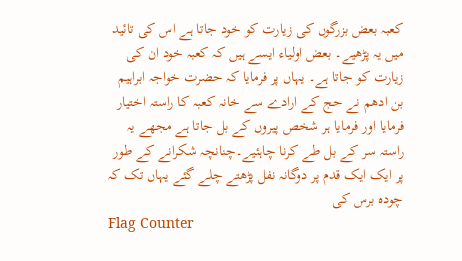کعبہ بعض بزرگوں کی زیارت کو خود جاتا ہے اس کی تائید میں یہ پڑھیے۔ بعض اولیاء ایسے ہیں کہ کعبہ خود ان کی زیارت کو جاتا ہے۔ یہاں پر فرمایا کہ حضرت خواجہ ابراہیم بن ادھم نے حج کے ارادے سے خانہ کعبہ کا راستہ اختیار فرمایا اور فرمایا ہر شخص پیروں کے بل جاتا ہے مجھے یہ راستہ سر کے بل طے کرنا چاہئیے۔چنانچہ شکرانے کے طور پر ایک ایک قدم پر دوگانہ نفل پڑھتے چلے گئے یہاں تک کہ چودہ برس کی
Flag Counter